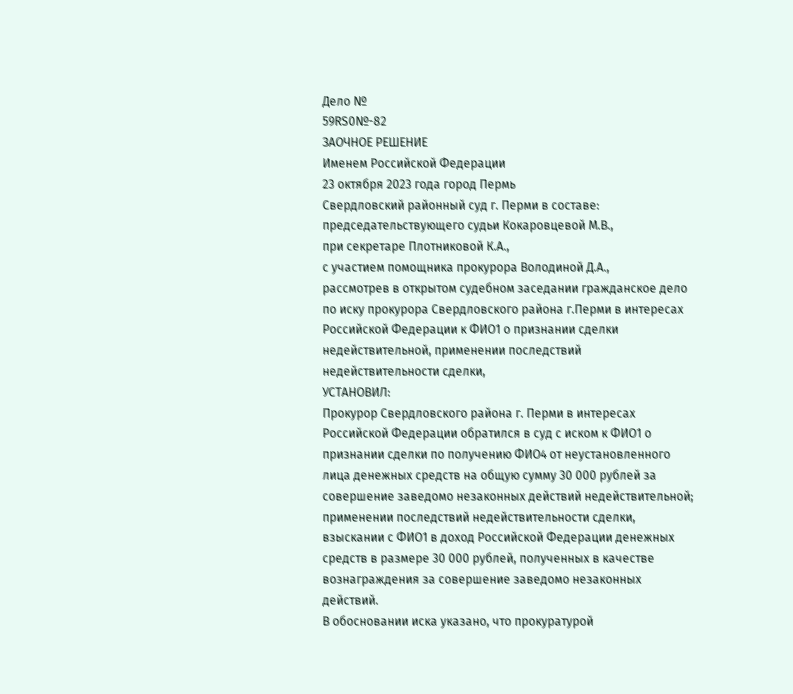Дело №
59RS0№-82
ЗАОЧНОЕ РЕШЕНИЕ
Именем Российской Федерации
23 октября 2023 года город Пермь
Свердловский районный суд г. Перми в составе:
председательствующего судьи Кокаровцевой М.В.,
при секретаре Плотниковой К.А.,
с участием помощника прокурора Володиной Д.А.,
рассмотрев в открытом судебном заседании гражданское дело по иску прокурора Свердловского района г.Перми в интересах Российской Федерации к ФИО1 о признании сделки недействительной, применении последствий недействительности сделки,
УСТАНОВИЛ:
Прокурор Свердловского района г. Перми в интересах Российской Федерации обратился в суд с иском к ФИО1 о признании сделки по получению ФИО4 от неустановленного лица денежных средств на общую сумму 30 000 рублей за совершение заведомо незаконных действий недействительной; применении последствий недействительности сделки, взыскании с ФИО1 в доход Российской Федерации денежных средств в размере 30 000 рублей, полученных в качестве вознаграждения за совершение заведомо незаконных действий.
В обосновании иска указано, что прокуратурой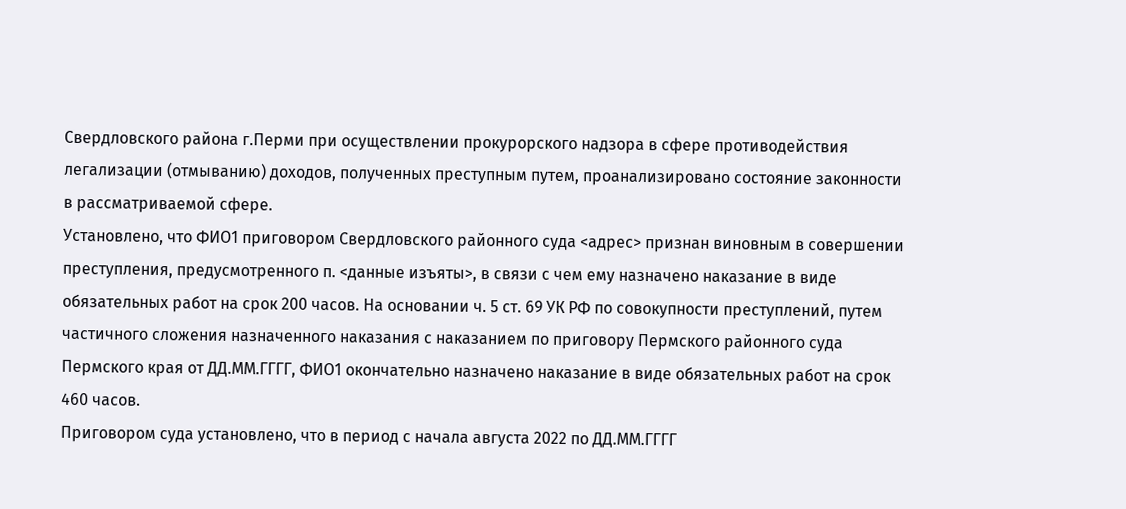Свердловского района г.Перми при осуществлении прокурорского надзора в сфере противодействия легализации (отмыванию) доходов, полученных преступным путем, проанализировано состояние законности в рассматриваемой сфере.
Установлено, что ФИО1 приговором Свердловского районного суда <адрес> признан виновным в совершении преступления, предусмотренного п. <данные изъяты>, в связи с чем ему назначено наказание в виде обязательных работ на срок 200 часов. На основании ч. 5 ст. 69 УК РФ по совокупности преступлений, путем частичного сложения назначенного наказания с наказанием по приговору Пермского районного суда Пермского края от ДД.ММ.ГГГГ, ФИО1 окончательно назначено наказание в виде обязательных работ на срок 460 часов.
Приговором суда установлено, что в период с начала августа 2022 по ДД.ММ.ГГГГ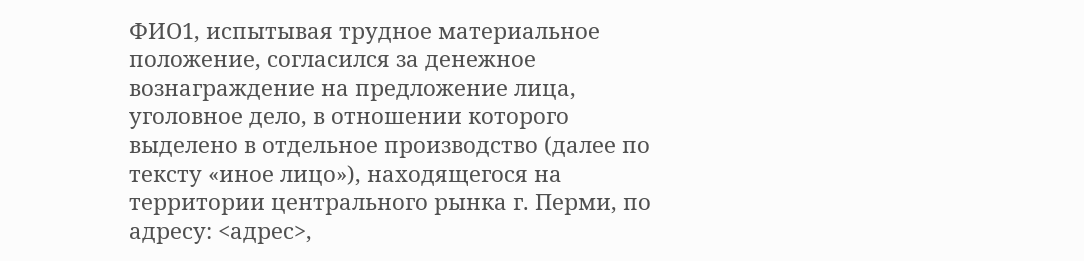ФИО1, испытывая трудное материальное положение, согласился за денежное вознаграждение на предложение лица, уголовное дело, в отношении которого выделено в отдельное производство (далее по тексту «иное лицо»), находящегося на территории центрального рынка г. Перми, по адресу: <адрес>,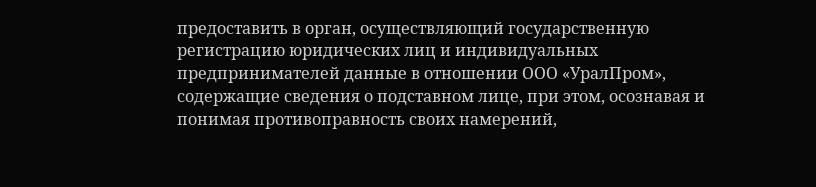предоставить в орган, осуществляющий государственную регистрацию юридических лиц и индивидуальных предпринимателей данные в отношении ООО «УралПром», содержащие сведения о подставном лице, при этом, осознавая и понимая противоправность своих намерений,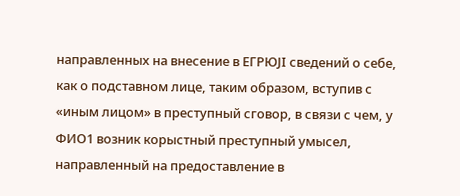направленных на внесение в ЕГРЮJI сведений о себе, как о подставном лице, таким образом, вступив с «иным лицом» в преступный сговор, в связи с чем, у ФИО1 возник корыстный преступный умысел, направленный на предоставление в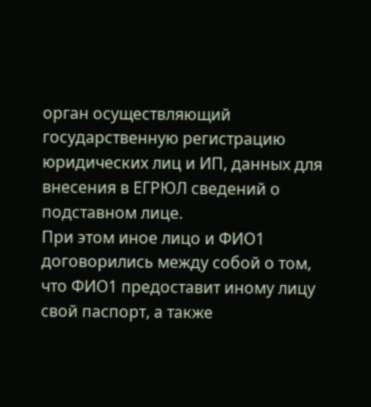орган осуществляющий государственную регистрацию юридических лиц и ИП, данных для внесения в ЕГРЮЛ сведений о подставном лице.
При этом иное лицо и ФИО1 договорились между собой о том, что ФИО1 предоставит иному лицу свой паспорт, а также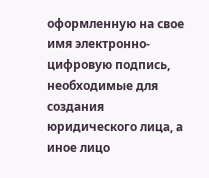оформленную на свое имя электронно-цифровую подпись, необходимые для создания юридического лица, а иное лицо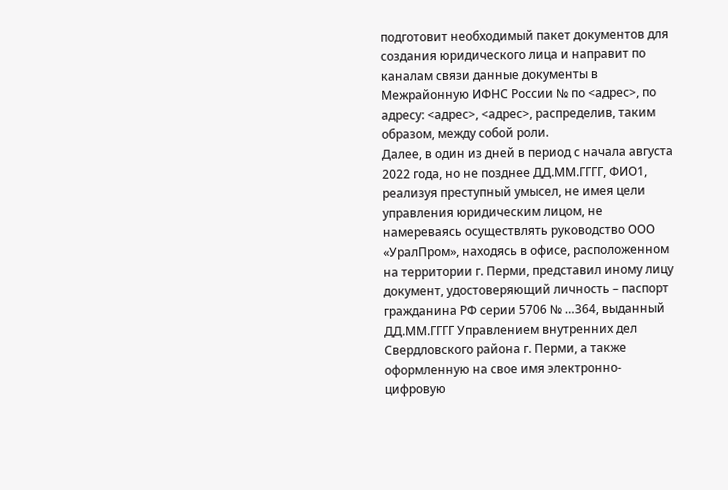подготовит необходимый пакет документов для создания юридического лица и направит по каналам связи данные документы в Межрайонную ИФНС России № по <адрес>, по адресу: <адрес>, <адрес>, распределив, таким образом, между собой роли.
Далее, в один из дней в период с начала августа 2022 года, но не позднее ДД.ММ.ГГГГ, ФИО1, реализуя преступный умысел, не имея цели управления юридическим лицом, не намереваясь осуществлять руководство ООО «УралПром», находясь в офисе, расположенном на территории г. Перми, представил иному лицу документ, удостоверяющий личность – паспорт гражданина РФ серии 5706 № …364, выданный ДД.ММ.ГГГГ Управлением внутренних дел Свердловского района г. Перми, а также оформленную на свое имя электронно-цифровую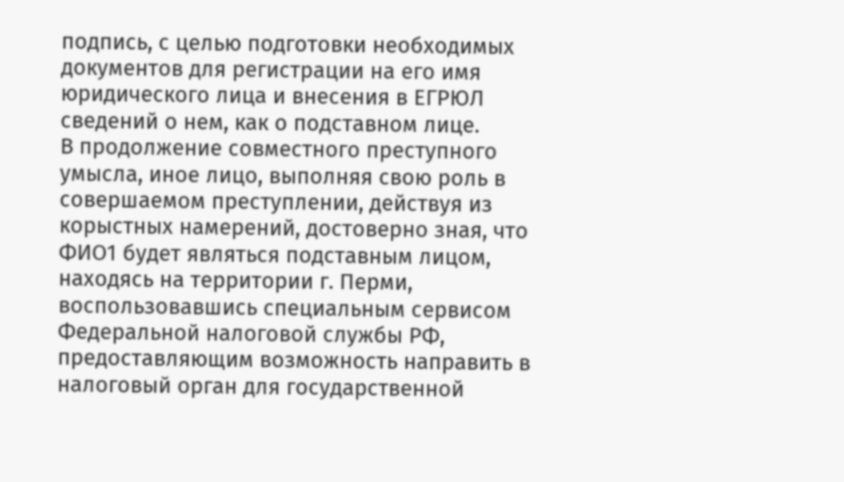подпись, с целью подготовки необходимых документов для регистрации на его имя юридического лица и внесения в ЕГРЮЛ сведений о нем, как о подставном лице.
В продолжение совместного преступного умысла, иное лицо, выполняя свою роль в совершаемом преступлении, действуя из корыстных намерений, достоверно зная, что ФИО1 будет являться подставным лицом, находясь на территории г. Перми, воспользовавшись специальным сервисом Федеральной налоговой службы РФ, предоставляющим возможность направить в налоговый орган для государственной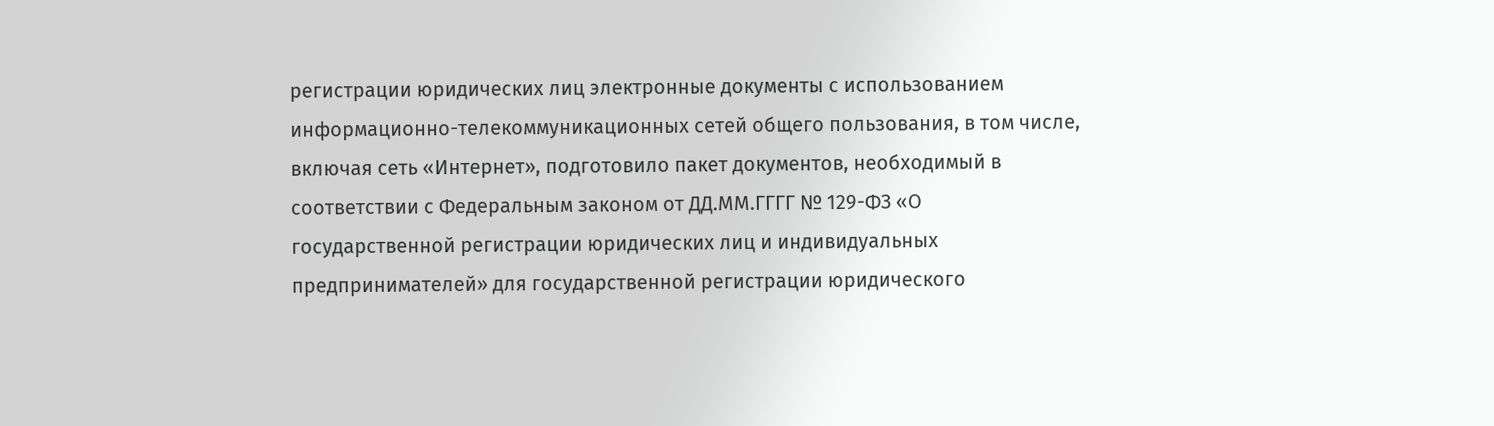регистрации юридических лиц электронные документы с использованием информационно-телекоммуникационных сетей общего пользования, в том числе, включая сеть «Интернет», подготовило пакет документов, необходимый в соответствии с Федеральным законом от ДД.ММ.ГГГГ № 129-ФЗ «О государственной регистрации юридических лиц и индивидуальных предпринимателей» для государственной регистрации юридического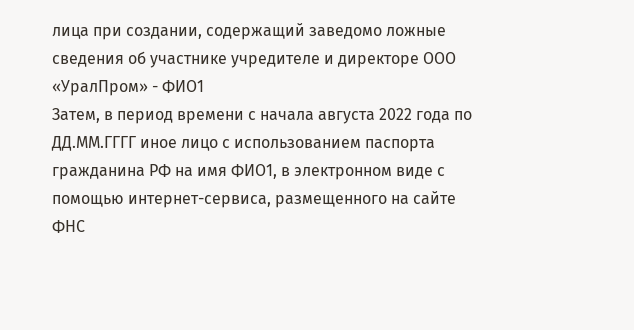лица при создании, содержащий заведомо ложные сведения об участнике учредителе и директоре ООО «УралПром» - ФИО1
Затем, в период времени с начала августа 2022 года по ДД.ММ.ГГГГ иное лицо с использованием паспорта гражданина РФ на имя ФИО1, в электронном виде с помощью интернет-сервиса, размещенного на сайте ФНС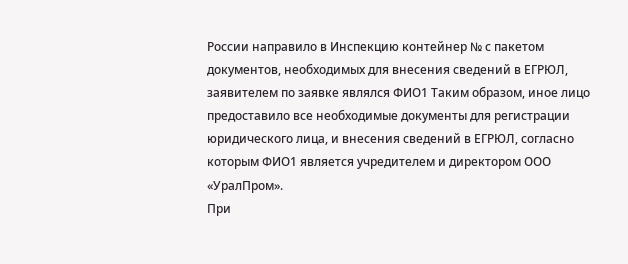России направило в Инспекцию контейнер № с пакетом документов, необходимых для внесения сведений в ЕГРЮЛ, заявителем по заявке являлся ФИО1 Таким образом, иное лицо предоставило все необходимые документы для регистрации юридического лица, и внесения сведений в ЕГРЮЛ, согласно которым ФИО1 является учредителем и директором ООО «УралПром».
При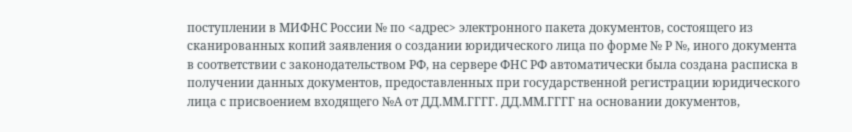поступлении в МИФНС России № по <адрес> электронного пакета документов, состоящего из сканированных копий заявления о создании юридического лица по форме № Р №, иного документа в соответствии с законодательством РФ, на сервере ФНС РФ автоматически была создана расписка в получении данных документов, предоставленных при государственной регистрации юридического лица с присвоением входящего №А от ДД.ММ.ГГГГ. ДД.ММ.ГГГГ на основании документов,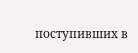поступивших в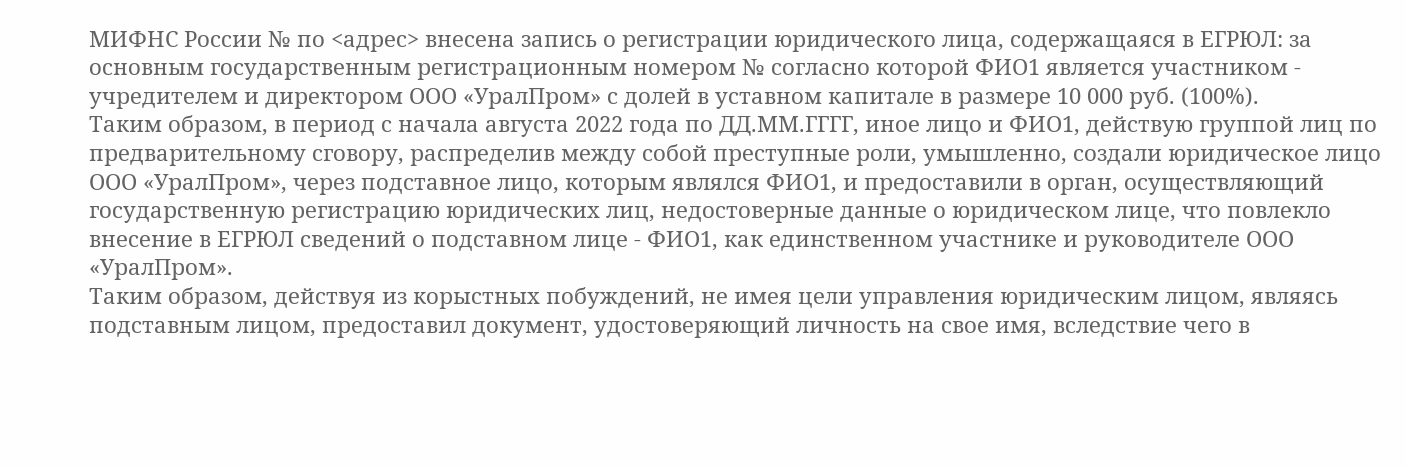МИФНС России № по <адрес> внесена запись о регистрации юридического лица, содержащаяся в ЕГРЮЛ: за основным государственным регистрационным номером № согласно которой ФИО1 является участником - учредителем и директором ООО «УралПром» с долей в уставном капитале в размере 10 000 руб. (100%).
Таким образом, в период с начала августа 2022 года по ДД.ММ.ГГГГ, иное лицо и ФИО1, действую группой лиц по предварительному сговору, распределив между собой преступные роли, умышленно, создали юридическое лицо ООО «УралПром», через подставное лицо, которым являлся ФИО1, и предоставили в орган, осуществляющий государственную регистрацию юридических лиц, недостоверные данные о юридическом лице, что повлекло внесение в ЕГРЮЛ сведений о подставном лице - ФИО1, как единственном участнике и руководителе ООО «УралПром».
Таким образом, действуя из корыстных побуждений, не имея цели управления юридическим лицом, являясь подставным лицом, предоставил документ, удостоверяющий личность на свое имя, вследствие чего в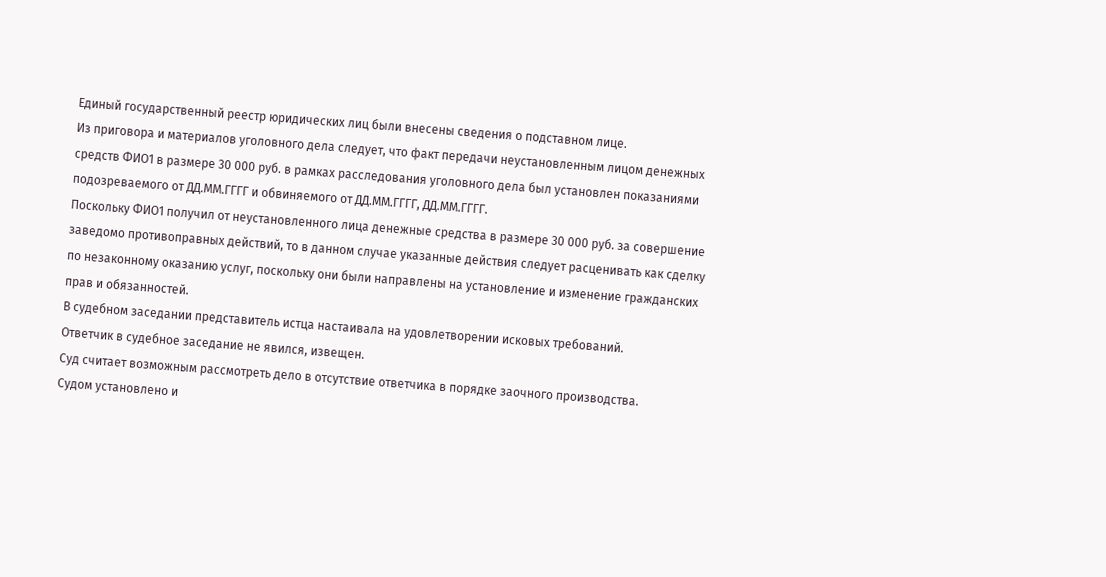Единый государственный реестр юридических лиц были внесены сведения о подставном лице.
Из приговора и материалов уголовного дела следует, что факт передачи неустановленным лицом денежных средств ФИО1 в размере 30 000 руб. в рамках расследования уголовного дела был установлен показаниями подозреваемого от ДД.ММ.ГГГГ и обвиняемого от ДД.ММ.ГГГГ, ДД.ММ.ГГГГ.
Поскольку ФИО1 получил от неустановленного лица денежные средства в размере 30 000 руб. за совершение заведомо противоправных действий, то в данном случае указанные действия следует расценивать как сделку по незаконному оказанию услуг, поскольку они были направлены на установление и изменение гражданских прав и обязанностей.
В судебном заседании представитель истца настаивала на удовлетворении исковых требований.
Ответчик в судебное заседание не явился, извещен.
Суд считает возможным рассмотреть дело в отсутствие ответчика в порядке заочного производства.
Судом установлено и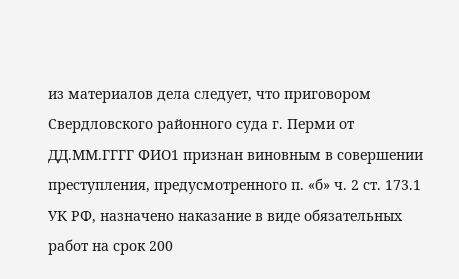из материалов дела следует, что приговором Свердловского районного суда г. Перми от ДД.ММ.ГГГГ ФИО1 признан виновным в совершении преступления, предусмотренного п. «б» ч. 2 ст. 173.1 УК РФ, назначено наказание в виде обязательных работ на срок 200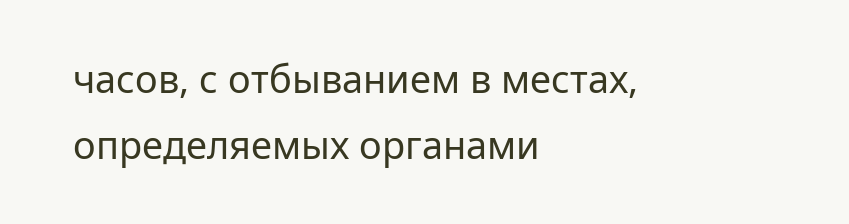часов, с отбыванием в местах, определяемых органами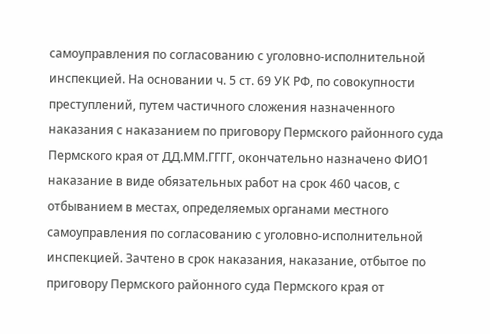самоуправления по согласованию с уголовно-исполнительной инспекцией. На основании ч. 5 ст. 69 УК РФ, по совокупности преступлений, путем частичного сложения назначенного наказания с наказанием по приговору Пермского районного суда Пермского края от ДД.ММ.ГГГГ, окончательно назначено ФИО1 наказание в виде обязательных работ на срок 460 часов, с отбыванием в местах, определяемых органами местного самоуправления по согласованию с уголовно-исполнительной инспекцией. Зачтено в срок наказания, наказание, отбытое по приговору Пермского районного суда Пермского края от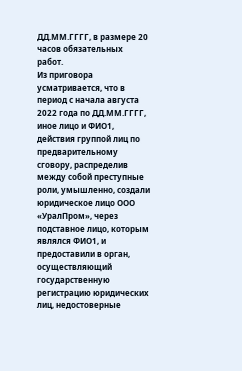ДД.ММ.ГГГГ, в размере 20 часов обязательных работ.
Из приговора усматривается, что в период с начала августа 2022 года по ДД.ММ.ГГГГ, иное лицо и ФИО1, действия группой лиц по предварительному сговору, распределив между собой преступные роли, умышленно, создали юридическое лицо ООО «УралПром», через подставное лицо, которым являлся ФИО1, и предоставили в орган, осуществляющий государственную регистрацию юридических лиц, недостоверные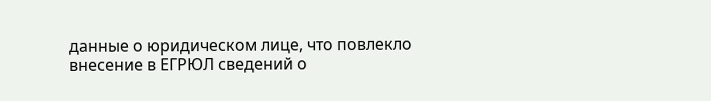данные о юридическом лице, что повлекло внесение в ЕГРЮЛ сведений о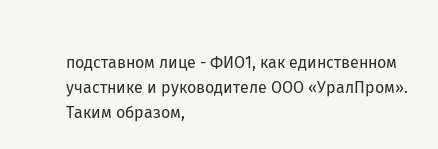подставном лице - ФИО1, как единственном участнике и руководителе ООО «УралПром».
Таким образом,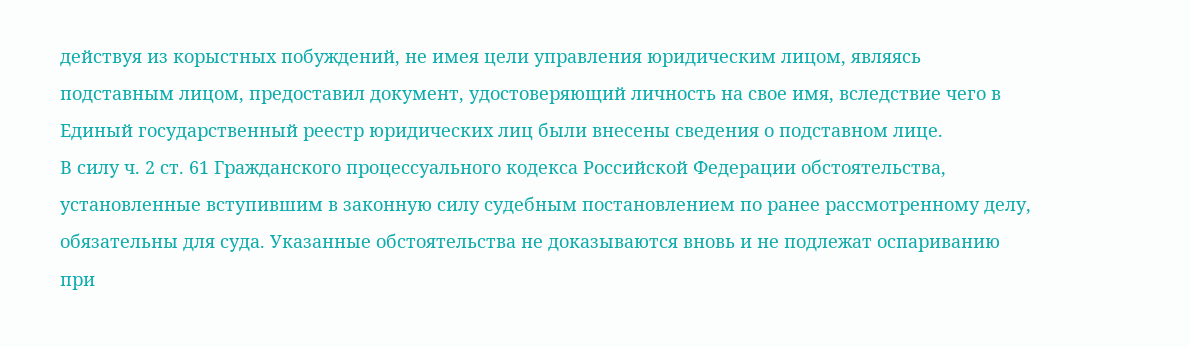действуя из корыстных побуждений, не имея цели управления юридическим лицом, являясь подставным лицом, предоставил документ, удостоверяющий личность на свое имя, вследствие чего в Единый государственный реестр юридических лиц были внесены сведения о подставном лице.
В силу ч. 2 ст. 61 Гражданского процессуального кодекса Российской Федерации обстоятельства, установленные вступившим в законную силу судебным постановлением по ранее рассмотренному делу, обязательны для суда. Указанные обстоятельства не доказываются вновь и не подлежат оспариванию при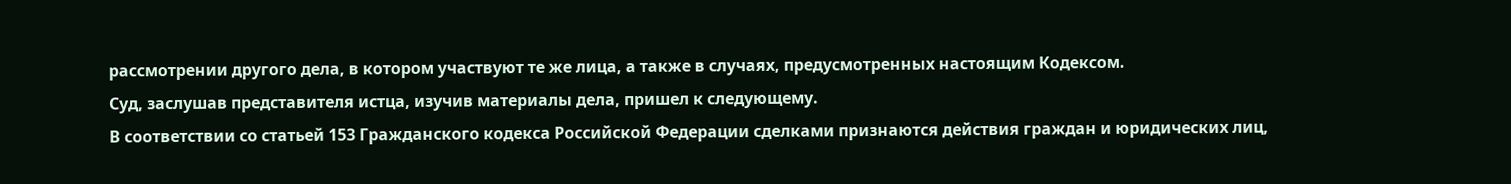рассмотрении другого дела, в котором участвуют те же лица, а также в случаях, предусмотренных настоящим Кодексом.
Суд, заслушав представителя истца, изучив материалы дела, пришел к следующему.
В соответствии со статьей 153 Гражданского кодекса Российской Федерации сделками признаются действия граждан и юридических лиц,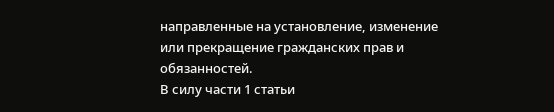направленные на установление, изменение или прекращение гражданских прав и обязанностей.
В силу части 1 статьи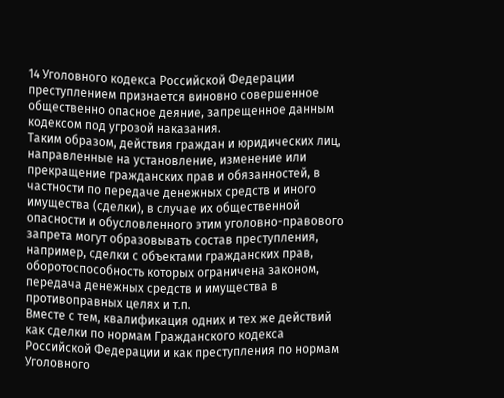14 Уголовного кодекса Российской Федерации преступлением признается виновно совершенное общественно опасное деяние, запрещенное данным кодексом под угрозой наказания.
Таким образом, действия граждан и юридических лиц, направленные на установление, изменение или прекращение гражданских прав и обязанностей, в частности по передаче денежных средств и иного имущества (сделки), в случае их общественной опасности и обусловленного этим уголовно-правового запрета могут образовывать состав преступления, например, сделки с объектами гражданских прав, оборотоспособность которых ограничена законом, передача денежных средств и имущества в противоправных целях и т.п.
Вместе с тем, квалификация одних и тех же действий как сделки по нормам Гражданского кодекса Российской Федерации и как преступления по нормам Уголовного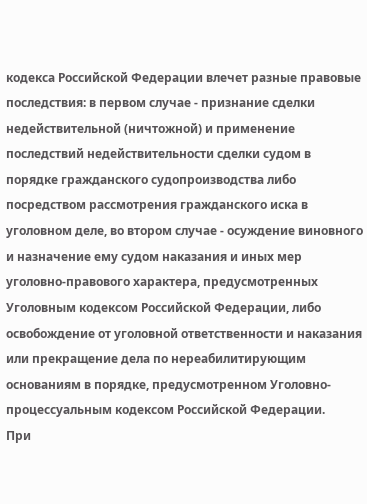кодекса Российской Федерации влечет разные правовые последствия: в первом случае - признание сделки недействительной (ничтожной) и применение последствий недействительности сделки судом в порядке гражданского судопроизводства либо посредством рассмотрения гражданского иска в уголовном деле, во втором случае - осуждение виновного и назначение ему судом наказания и иных мер уголовно-правового характера, предусмотренных Уголовным кодексом Российской Федерации, либо освобождение от уголовной ответственности и наказания или прекращение дела по нереабилитирующим основаниям в порядке, предусмотренном Уголовно-процессуальным кодексом Российской Федерации.
При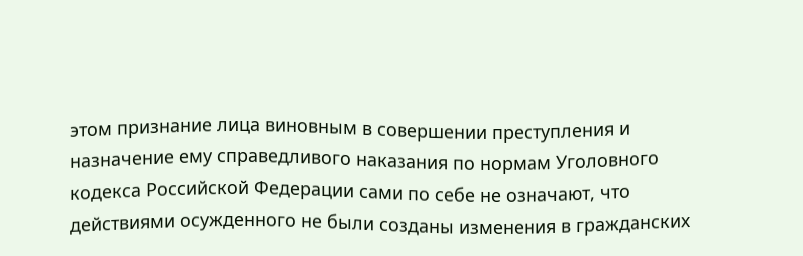этом признание лица виновным в совершении преступления и назначение ему справедливого наказания по нормам Уголовного кодекса Российской Федерации сами по себе не означают, что действиями осужденного не были созданы изменения в гражданских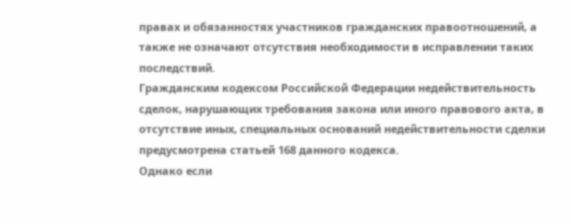правах и обязанностях участников гражданских правоотношений, а также не означают отсутствия необходимости в исправлении таких последствий.
Гражданским кодексом Российской Федерации недействительность сделок, нарушающих требования закона или иного правового акта, в отсутствие иных, специальных оснований недействительности сделки предусмотрена статьей 168 данного кодекса.
Однако если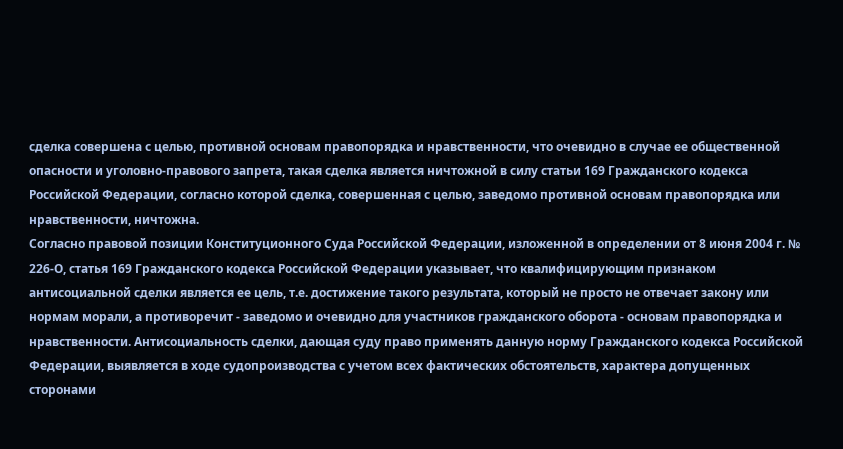сделка совершена с целью, противной основам правопорядка и нравственности, что очевидно в случае ее общественной опасности и уголовно-правового запрета, такая сделка является ничтожной в силу статьи 169 Гражданского кодекса Российской Федерации, согласно которой сделка, совершенная с целью, заведомо противной основам правопорядка или нравственности, ничтожна.
Согласно правовой позиции Конституционного Суда Российской Федерации, изложенной в определении от 8 июня 2004 г. № 226-О, статья 169 Гражданского кодекса Российской Федерации указывает, что квалифицирующим признаком антисоциальной сделки является ее цель, т.е. достижение такого результата, который не просто не отвечает закону или нормам морали, а противоречит - заведомо и очевидно для участников гражданского оборота - основам правопорядка и нравственности. Антисоциальность сделки, дающая суду право применять данную норму Гражданского кодекса Российской Федерации, выявляется в ходе судопроизводства с учетом всех фактических обстоятельств, характера допущенных сторонами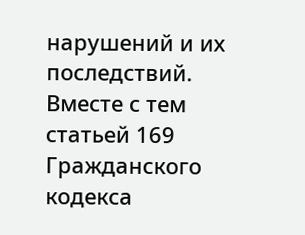нарушений и их последствий.
Вместе с тем статьей 169 Гражданского кодекса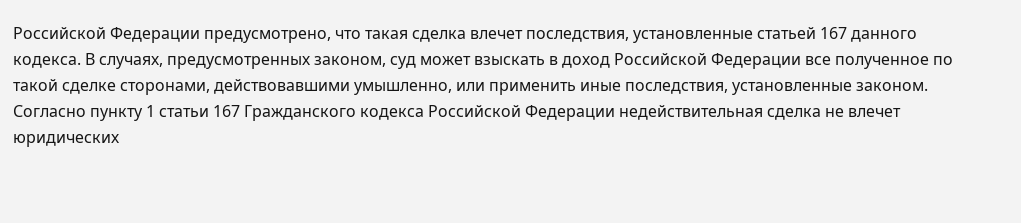Российской Федерации предусмотрено, что такая сделка влечет последствия, установленные статьей 167 данного кодекса. В случаях, предусмотренных законом, суд может взыскать в доход Российской Федерации все полученное по такой сделке сторонами, действовавшими умышленно, или применить иные последствия, установленные законом.
Согласно пункту 1 статьи 167 Гражданского кодекса Российской Федерации недействительная сделка не влечет юридических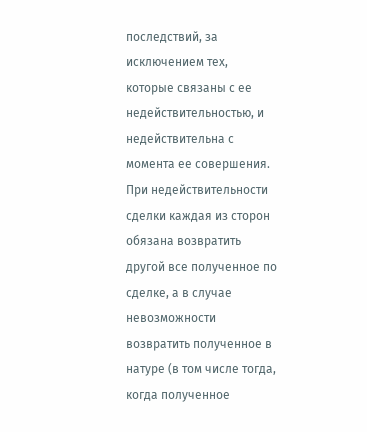последствий, за исключением тех, которые связаны с ее недействительностью, и недействительна с момента ее совершения.
При недействительности сделки каждая из сторон обязана возвратить другой все полученное по сделке, а в случае невозможности возвратить полученное в натуре (в том числе тогда, когда полученное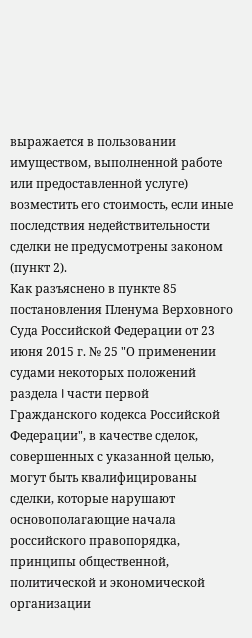выражается в пользовании имуществом, выполненной работе или предоставленной услуге) возместить его стоимость, если иные последствия недействительности сделки не предусмотрены законом (пункт 2).
Как разъяснено в пункте 85 постановления Пленума Верховного Суда Российской Федерации от 23 июня 2015 г. № 25 "О применении судами некоторых положений раздела I части первой Гражданского кодекса Российской Федерации", в качестве сделок, совершенных с указанной целью, могут быть квалифицированы сделки, которые нарушают основополагающие начала российского правопорядка, принципы общественной, политической и экономической организации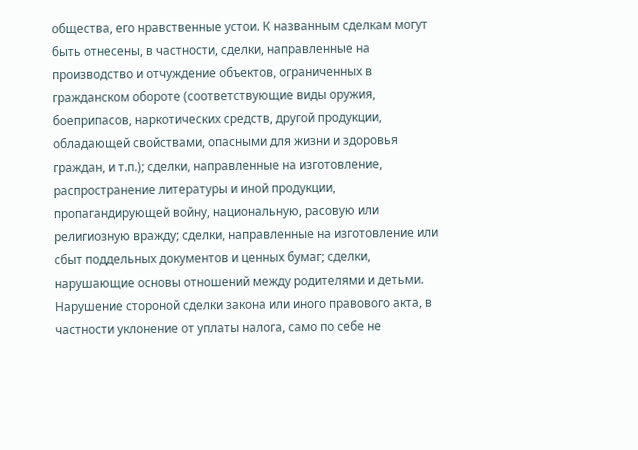общества, его нравственные устои. К названным сделкам могут быть отнесены, в частности, сделки, направленные на производство и отчуждение объектов, ограниченных в гражданском обороте (соответствующие виды оружия, боеприпасов, наркотических средств, другой продукции, обладающей свойствами, опасными для жизни и здоровья граждан, и т.п.); сделки, направленные на изготовление, распространение литературы и иной продукции, пропагандирующей войну, национальную, расовую или религиозную вражду; сделки, направленные на изготовление или сбыт поддельных документов и ценных бумаг; сделки, нарушающие основы отношений между родителями и детьми.
Нарушение стороной сделки закона или иного правового акта, в частности уклонение от уплаты налога, само по себе не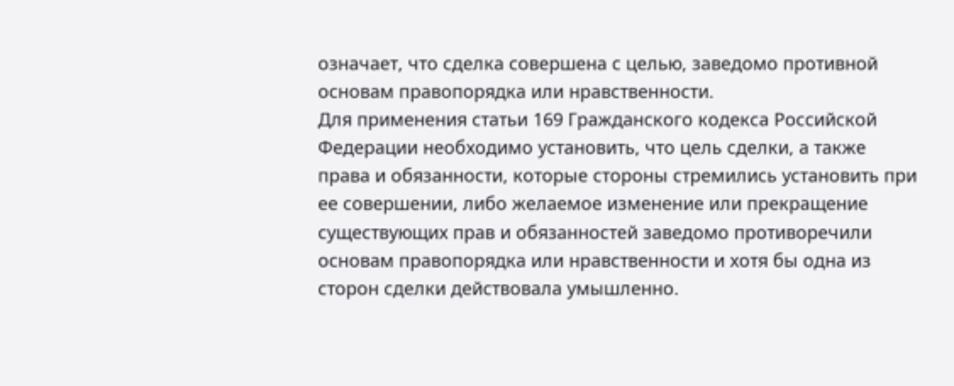означает, что сделка совершена с целью, заведомо противной основам правопорядка или нравственности.
Для применения статьи 169 Гражданского кодекса Российской Федерации необходимо установить, что цель сделки, а также права и обязанности, которые стороны стремились установить при ее совершении, либо желаемое изменение или прекращение существующих прав и обязанностей заведомо противоречили основам правопорядка или нравственности и хотя бы одна из сторон сделки действовала умышленно.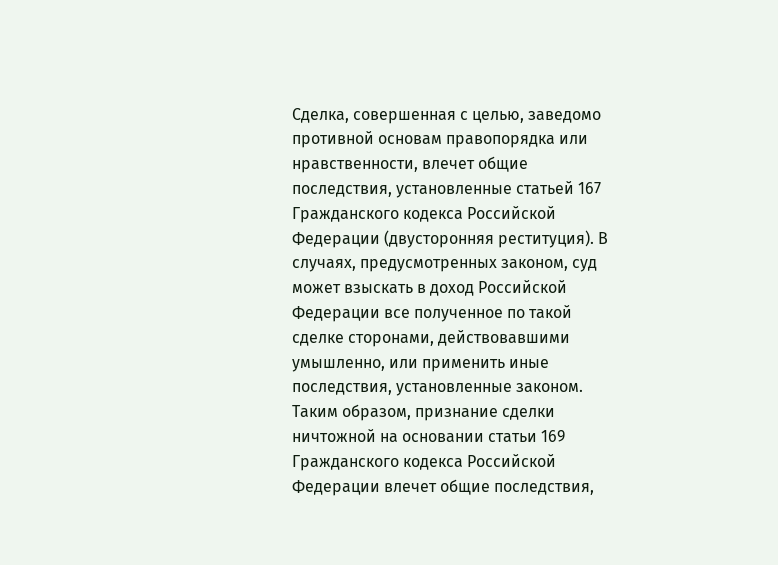Сделка, совершенная с целью, заведомо противной основам правопорядка или нравственности, влечет общие последствия, установленные статьей 167 Гражданского кодекса Российской Федерации (двусторонняя реституция). В случаях, предусмотренных законом, суд может взыскать в доход Российской Федерации все полученное по такой сделке сторонами, действовавшими умышленно, или применить иные последствия, установленные законом.
Таким образом, признание сделки ничтожной на основании статьи 169 Гражданского кодекса Российской Федерации влечет общие последствия,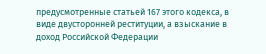предусмотренные статьей 167 этого кодекса, в виде двусторонней реституции, а взыскание в доход Российской Федерации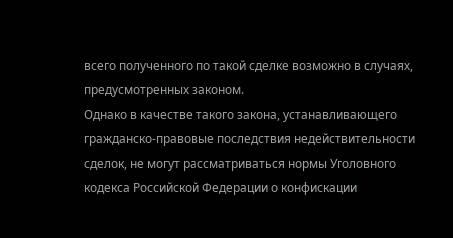всего полученного по такой сделке возможно в случаях, предусмотренных законом.
Однако в качестве такого закона, устанавливающего гражданско-правовые последствия недействительности сделок, не могут рассматриваться нормы Уголовного кодекса Российской Федерации о конфискации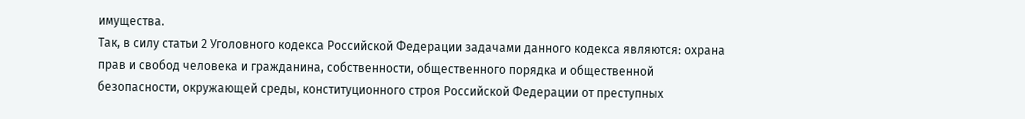имущества.
Так, в силу статьи 2 Уголовного кодекса Российской Федерации задачами данного кодекса являются: охрана прав и свобод человека и гражданина, собственности, общественного порядка и общественной безопасности, окружающей среды, конституционного строя Российской Федерации от преступных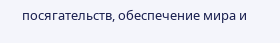посягательств, обеспечение мира и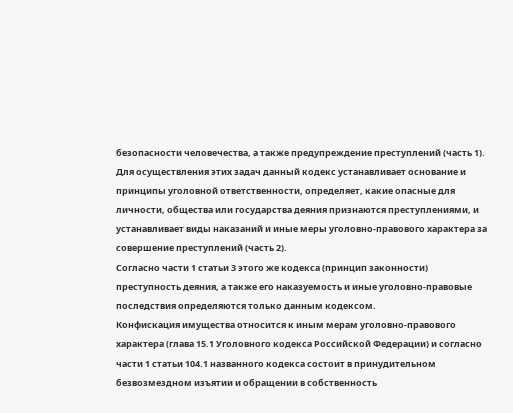безопасности человечества, а также предупреждение преступлений (часть 1).
Для осуществления этих задач данный кодекс устанавливает основание и принципы уголовной ответственности, определяет, какие опасные для личности, общества или государства деяния признаются преступлениями, и устанавливает виды наказаний и иные меры уголовно-правового характера за совершение преступлений (часть 2).
Согласно части 1 статьи 3 этого же кодекса (принцип законности) преступность деяния, а также его наказуемость и иные уголовно-правовые последствия определяются только данным кодексом.
Конфискация имущества относится к иным мерам уголовно-правового характера (глава 15.1 Уголовного кодекса Российской Федерации) и согласно части 1 статьи 104.1 названного кодекса состоит в принудительном безвозмездном изъятии и обращении в собственность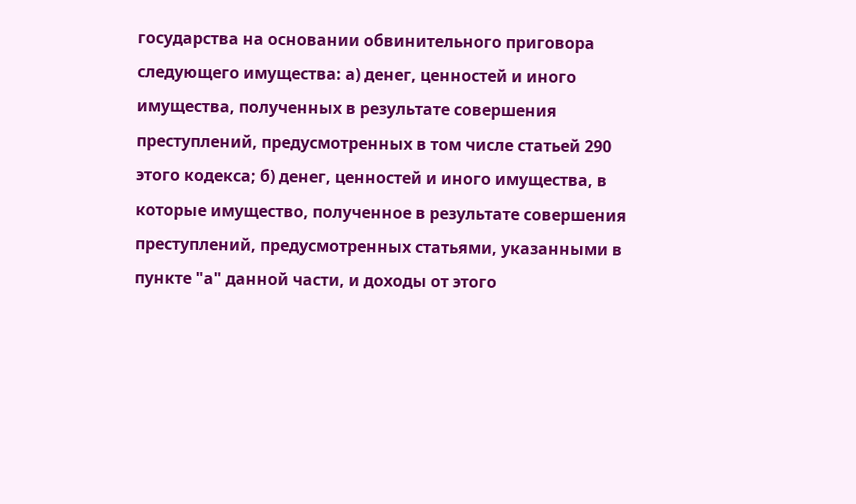государства на основании обвинительного приговора следующего имущества: а) денег, ценностей и иного имущества, полученных в результате совершения преступлений, предусмотренных в том числе статьей 290 этого кодекса; б) денег, ценностей и иного имущества, в которые имущество, полученное в результате совершения преступлений, предусмотренных статьями, указанными в пункте "а" данной части, и доходы от этого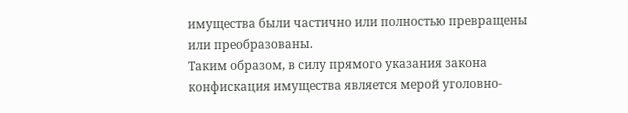имущества были частично или полностью превращены или преобразованы.
Таким образом, в силу прямого указания закона конфискация имущества является мерой уголовно-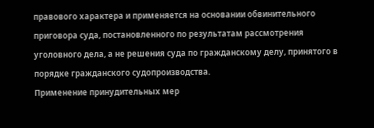правового характера и применяется на основании обвинительного приговора суда, постановленного по результатам рассмотрения уголовного дела, а не решения суда по гражданскому делу, принятого в порядке гражданского судопроизводства.
Применение принудительных мер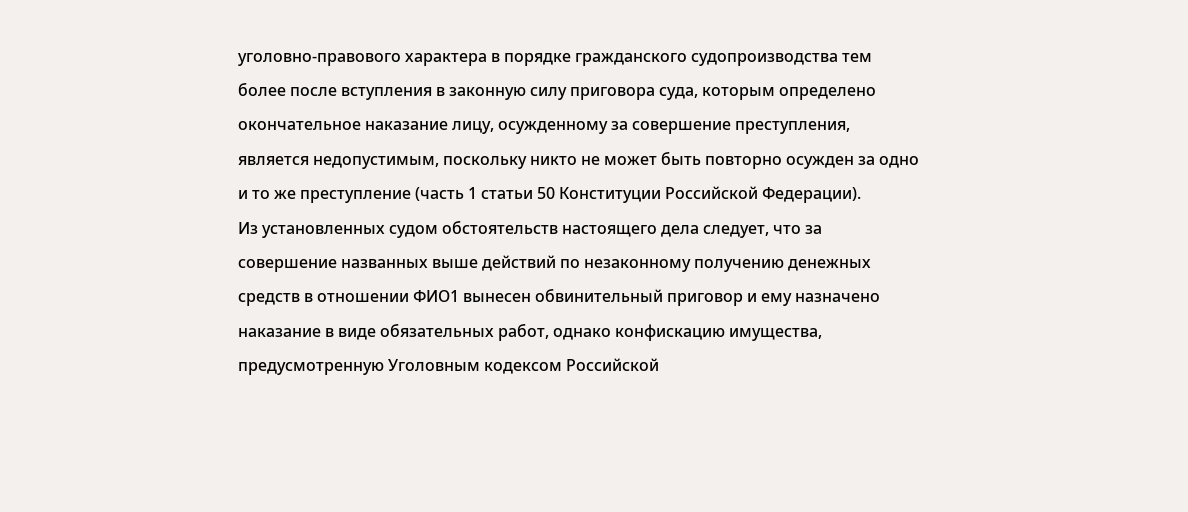уголовно-правового характера в порядке гражданского судопроизводства тем более после вступления в законную силу приговора суда, которым определено окончательное наказание лицу, осужденному за совершение преступления, является недопустимым, поскольку никто не может быть повторно осужден за одно и то же преступление (часть 1 статьи 50 Конституции Российской Федерации).
Из установленных судом обстоятельств настоящего дела следует, что за совершение названных выше действий по незаконному получению денежных средств в отношении ФИО1 вынесен обвинительный приговор и ему назначено наказание в виде обязательных работ, однако конфискацию имущества, предусмотренную Уголовным кодексом Российской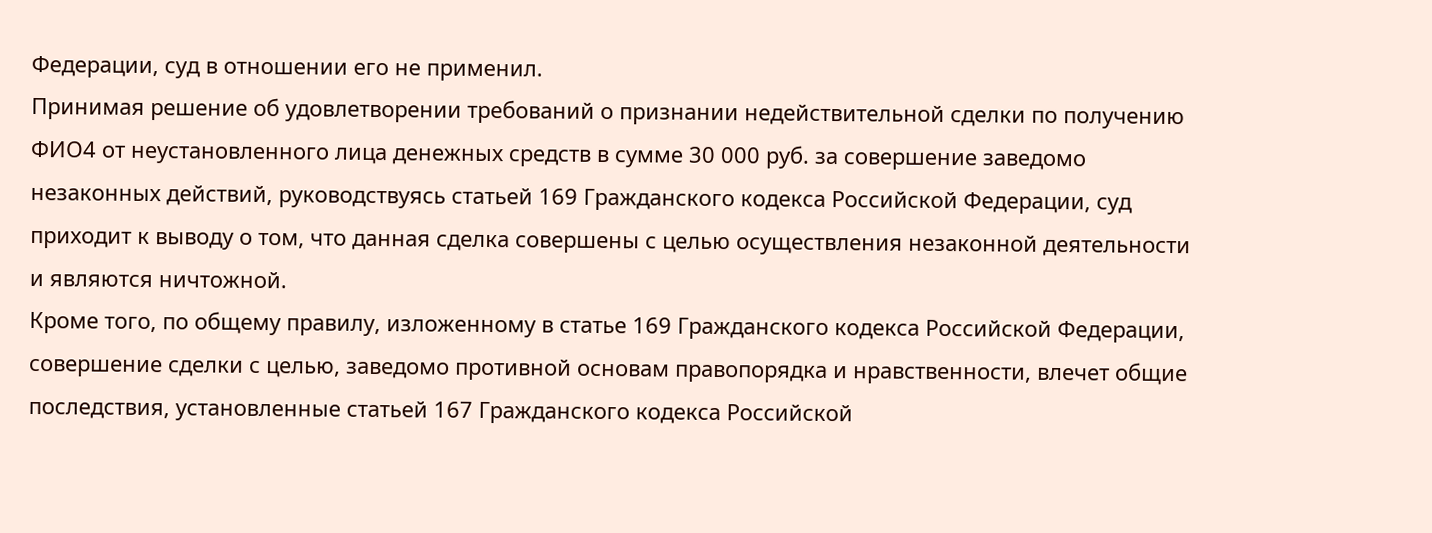Федерации, суд в отношении его не применил.
Принимая решение об удовлетворении требований о признании недействительной сделки по получению ФИО4 от неустановленного лица денежных средств в сумме 30 000 руб. за совершение заведомо незаконных действий, руководствуясь статьей 169 Гражданского кодекса Российской Федерации, суд приходит к выводу о том, что данная сделка совершены с целью осуществления незаконной деятельности и являются ничтожной.
Кроме того, по общему правилу, изложенному в статье 169 Гражданского кодекса Российской Федерации, совершение сделки с целью, заведомо противной основам правопорядка и нравственности, влечет общие последствия, установленные статьей 167 Гражданского кодекса Российской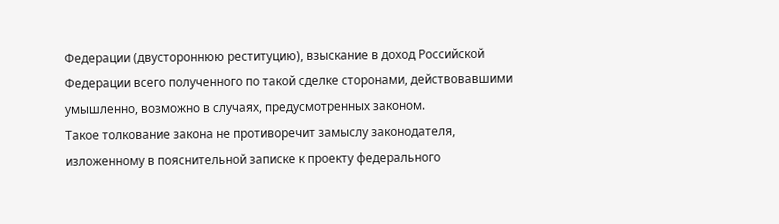Федерации (двустороннюю реституцию), взыскание в доход Российской Федерации всего полученного по такой сделке сторонами, действовавшими умышленно, возможно в случаях, предусмотренных законом.
Такое толкование закона не противоречит замыслу законодателя, изложенному в пояснительной записке к проекту федерального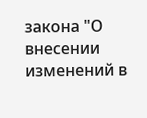закона "О внесении изменений в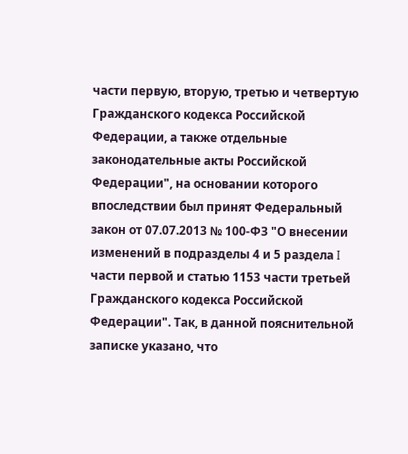части первую, вторую, третью и четвертую Гражданского кодекса Российской Федерации, а также отдельные законодательные акты Российской Федерации", на основании которого впоследствии был принят Федеральный закон от 07.07.2013 № 100-ФЗ "О внесении изменений в подразделы 4 и 5 раздела I части первой и статью 1153 части третьей Гражданского кодекса Российской Федерации". Так, в данной пояснительной записке указано, что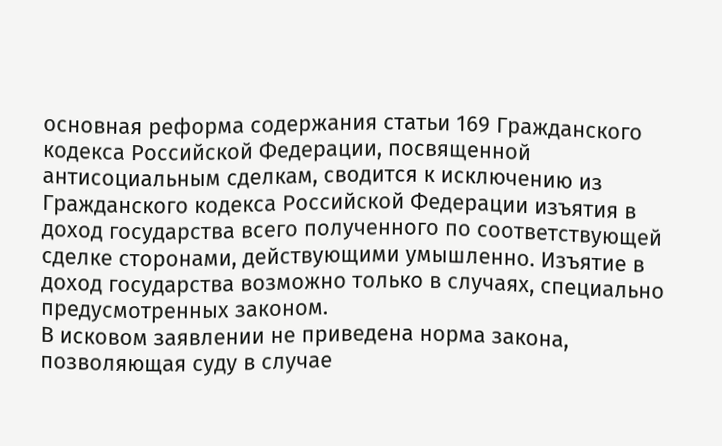основная реформа содержания статьи 169 Гражданского кодекса Российской Федерации, посвященной антисоциальным сделкам, сводится к исключению из Гражданского кодекса Российской Федерации изъятия в доход государства всего полученного по соответствующей сделке сторонами, действующими умышленно. Изъятие в доход государства возможно только в случаях, специально предусмотренных законом.
В исковом заявлении не приведена норма закона, позволяющая суду в случае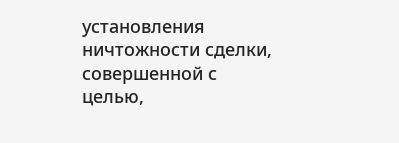установления ничтожности сделки, совершенной с целью,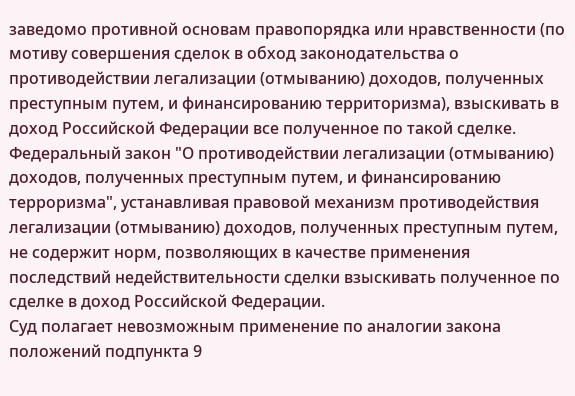заведомо противной основам правопорядка или нравственности (по мотиву совершения сделок в обход законодательства о противодействии легализации (отмыванию) доходов, полученных преступным путем, и финансированию территоризма), взыскивать в доход Российской Федерации все полученное по такой сделке.
Федеральный закон "О противодействии легализации (отмыванию) доходов, полученных преступным путем, и финансированию терроризма", устанавливая правовой механизм противодействия легализации (отмыванию) доходов, полученных преступным путем, не содержит норм, позволяющих в качестве применения последствий недействительности сделки взыскивать полученное по сделке в доход Российской Федерации.
Суд полагает невозможным применение по аналогии закона положений подпункта 9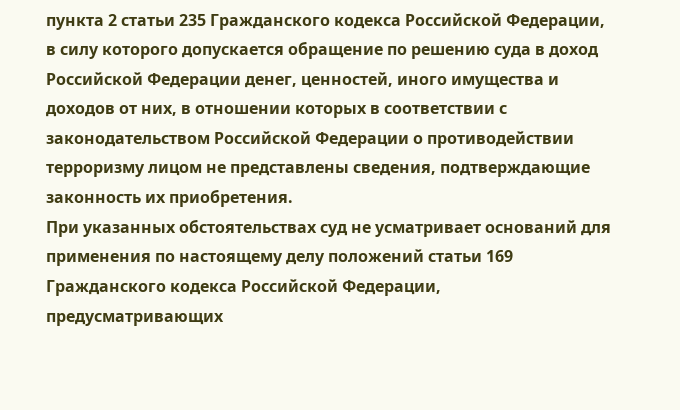пункта 2 статьи 235 Гражданского кодекса Российской Федерации, в силу которого допускается обращение по решению суда в доход Российской Федерации денег, ценностей, иного имущества и доходов от них, в отношении которых в соответствии с законодательством Российской Федерации о противодействии терроризму лицом не представлены сведения, подтверждающие законность их приобретения.
При указанных обстоятельствах суд не усматривает оснований для применения по настоящему делу положений статьи 169 Гражданского кодекса Российской Федерации, предусматривающих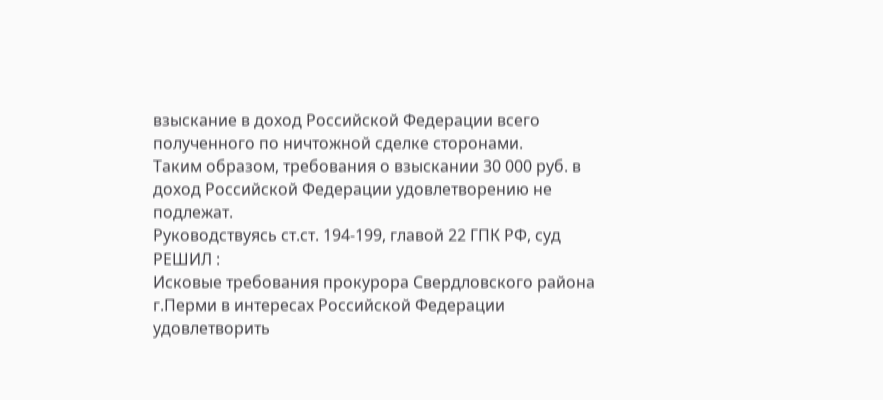взыскание в доход Российской Федерации всего полученного по ничтожной сделке сторонами.
Таким образом, требования о взыскании 30 000 руб. в доход Российской Федерации удовлетворению не подлежат.
Руководствуясь ст.ст. 194-199, главой 22 ГПК РФ, суд
РЕШИЛ :
Исковые требования прокурора Свердловского района г.Перми в интересах Российской Федерации удовлетворить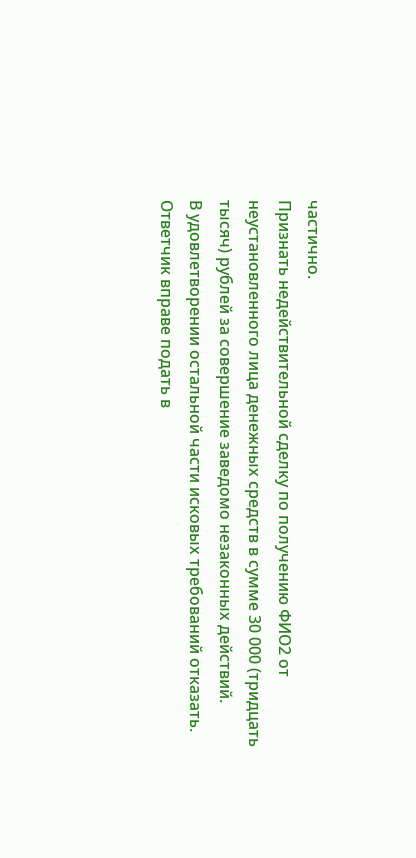частично.
Признать недействительной сделку по получению ФИО2 от неустановленного лица денежных средств в сумме 30 000 (тридцать тысяч) рублей за совершение заведомо незаконных действий.
В удовлетворении остальной части исковых требований отказать.
Ответчик вправе подать в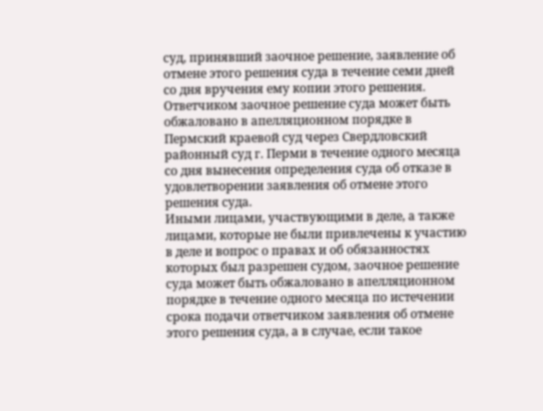суд, принявший заочное решение, заявление об отмене этого решения суда в течение семи дней со дня вручения ему копии этого решения. Ответчиком заочное решение суда может быть обжаловано в апелляционном порядке в Пермский краевой суд через Свердловский районный суд г. Перми в течение одного месяца со дня вынесения определения суда об отказе в удовлетворении заявления об отмене этого решения суда.
Иными лицами, участвующими в деле, а также лицами, которые не были привлечены к участию в деле и вопрос о правах и об обязанностях которых был разрешен судом, заочное решение суда может быть обжаловано в апелляционном порядке в течение одного месяца по истечении срока подачи ответчиком заявления об отмене этого решения суда, а в случае, если такое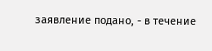заявление подано, - в течение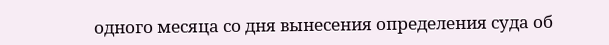одного месяца со дня вынесения определения суда об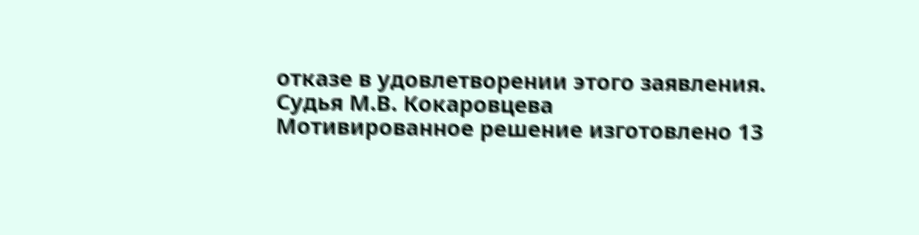отказе в удовлетворении этого заявления.
Судья М.В. Кокаровцева
Мотивированное решение изготовлено 13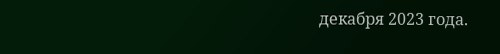декабря 2023 года.